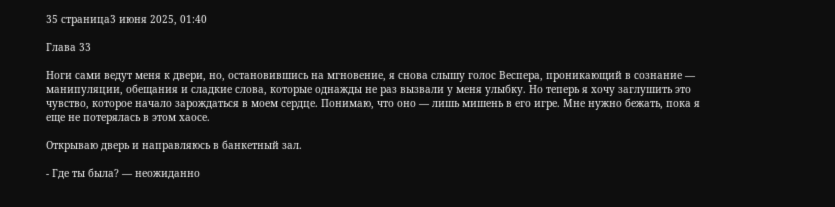35 страница3 июня 2025, 01:40

Глава 33

Ноги сами ведут меня к двери, но, остановившись на мгновение, я снова слышу голос Веспера, проникающий в сознание — манипуляции, обещания и сладкие слова, которые однажды не раз вызвали у меня улыбку. Но теперь я хочу заглушить это чувство, которое начало зарождаться в моем сердце. Понимаю, что оно — лишь мишень в его игре. Мне нужно бежать, пока я еще не потерялась в этом хаосе.

Открываю дверь и направляюсь в банкетный зал.

- Где ты была? — неожиданно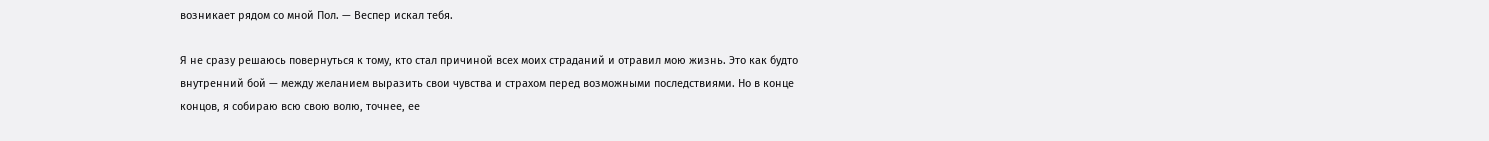возникает рядом со мной Пол. — Веспер искал тебя.

Я не сразу решаюсь повернуться к тому, кто стал причиной всех моих страданий и отравил мою жизнь. Это как будто внутренний бой — между желанием выразить свои чувства и страхом перед возможными последствиями. Но в конце концов, я собираю всю свою волю, точнее, ее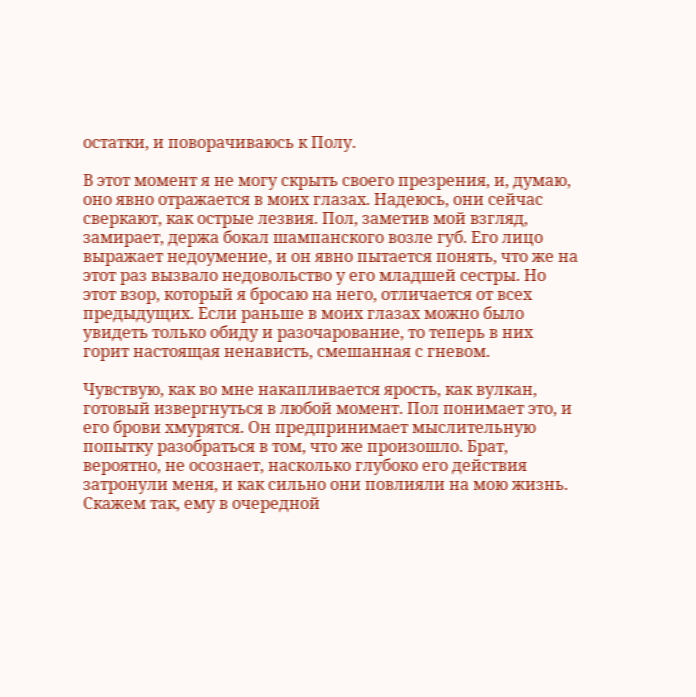остатки, и поворачиваюсь к Полу.

В этот момент я не могу скрыть своего презрения, и, думаю, оно явно отражается в моих глазах. Надеюсь, они сейчас сверкают, как острые лезвия. Пол, заметив мой взгляд, замирает, держа бокал шампанского возле губ. Его лицо выражает недоумение, и он явно пытается понять, что же на этот раз вызвало недовольство у его младшей сестры. Но этот взор, который я бросаю на него, отличается от всех предыдущих. Если раньше в моих глазах можно было увидеть только обиду и разочарование, то теперь в них горит настоящая ненависть, смешанная с гневом.

Чувствую, как во мне накапливается ярость, как вулкан, готовый извергнуться в любой момент. Пол понимает это, и его брови хмурятся. Он предпринимает мыслительную попытку разобраться в том, что же произошло. Брат, вероятно, не осознает, насколько глубоко его действия затронули меня, и как сильно они повлияли на мою жизнь. Скажем так, ему в очередной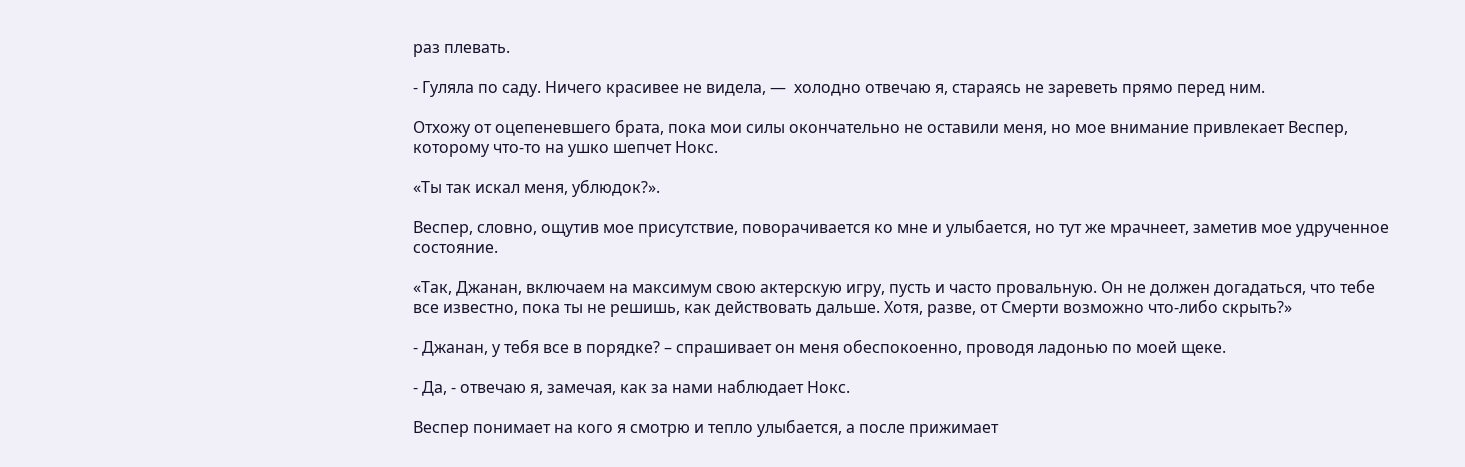раз плевать.

- Гуляла по саду. Ничего красивее не видела, —  холодно отвечаю я, стараясь не зареветь прямо перед ним.

Отхожу от оцепеневшего брата, пока мои силы окончательно не оставили меня, но мое внимание привлекает Веспер, которому что-то на ушко шепчет Нокс.

«Ты так искал меня, ублюдок?».

Веспер, словно, ощутив мое присутствие, поворачивается ко мне и улыбается, но тут же мрачнеет, заметив мое удрученное состояние.

«Так, Джанан, включаем на максимум свою актерскую игру, пусть и часто провальную. Он не должен догадаться, что тебе все известно, пока ты не решишь, как действовать дальше. Хотя, разве, от Смерти возможно что-либо скрыть?»

- Джанан, у тебя все в порядке? – спрашивает он меня обеспокоенно, проводя ладонью по моей щеке.

- Да, - отвечаю я, замечая, как за нами наблюдает Нокс.

Веспер понимает на кого я смотрю и тепло улыбается, а после прижимает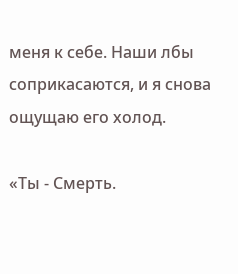меня к себе. Наши лбы соприкасаются, и я снова ощущаю его холод.

«Ты - Смерть.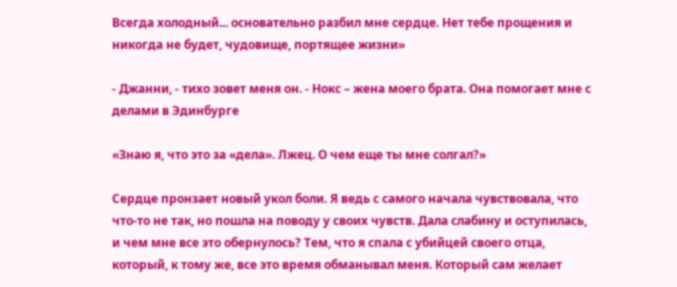Всегда холодный... основательно разбил мне сердце. Нет тебе прощения и никогда не будет, чудовище, портящее жизни»

- Джанни, - тихо зовет меня он. - Нокс – жена моего брата. Она помогает мне с делами в Эдинбурге

«Знаю я, что это за «дела». Лжец. О чем еще ты мне солгал?»

Сердце пронзает новый укол боли. Я ведь с самого начала чувствовала, что что-то не так, но пошла на поводу у своих чувств. Дала слабину и оступилась, и чем мне все это обернулось? Тем, что я спала с убийцей своего отца, который, к тому же, все это время обманывал меня. Который сам желает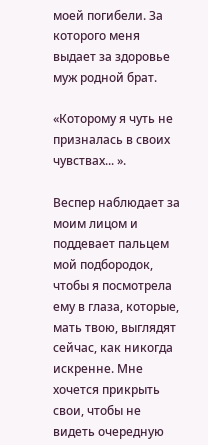моей погибели. За которого меня выдает за здоровье муж родной брат.

«Которому я чуть не призналась в своих чувствах... ».

Веспер наблюдает за моим лицом и поддевает пальцем мой подбородок, чтобы я посмотрела ему в глаза, которые, мать твою, выглядят сейчас, как никогда искренне. Мне хочется прикрыть свои, чтобы не видеть очередную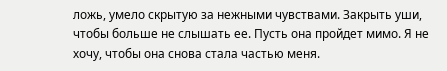ложь, умело скрытую за нежными чувствами. Закрыть уши, чтобы больше не слышать ее. Пусть она пройдет мимо. Я не хочу, чтобы она снова стала частью меня.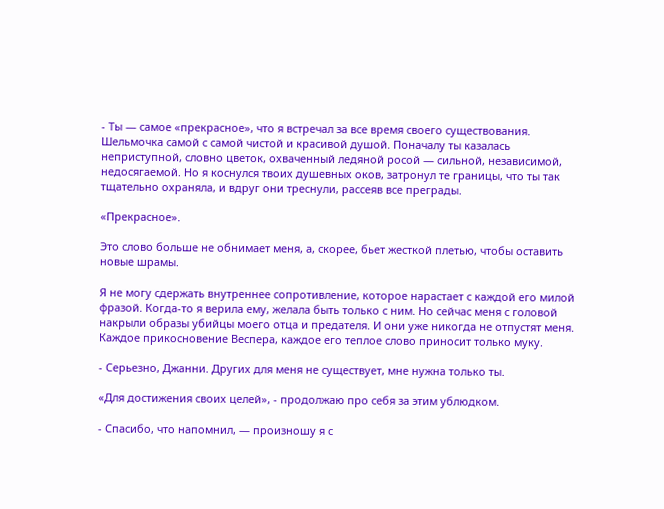- Ты — самое «прекрасное», что я встречал за все время своего существования. Шельмочка самой с самой чистой и красивой душой. Поначалу ты казалась неприступной, словно цветок, охваченный ледяной росой — сильной, независимой, недосягаемой. Но я коснулся твоих душевных оков, затронул те границы, что ты так тщательно охраняла, и вдруг они треснули, рассеяв все преграды.

«Прекрасное».

Это слово больше не обнимает меня, а, скорее, бьет жесткой плетью, чтобы оставить новые шрамы.

Я не могу сдержать внутреннее сопротивление, которое нарастает с каждой его милой фразой. Когда-то я верила ему, желала быть только с ним. Но сейчас меня с головой накрыли образы убийцы моего отца и предателя. И они уже никогда не отпустят меня. Каждое прикосновение Веспера, каждое его теплое слово приносит только муку.

- Серьезно, Джанни. Других для меня не существует, мне нужна только ты.

«Для достижения своих целей», - продолжаю про себя за этим ублюдком.

- Спасибо, что напомнил, — произношу я с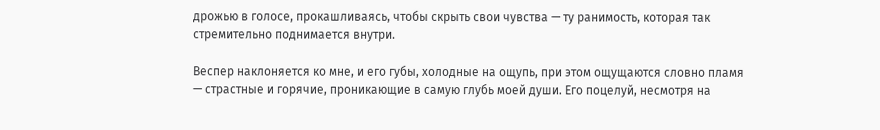дрожью в голосе, прокашливаясь, чтобы скрыть свои чувства — ту ранимость, которая так стремительно поднимается внутри.

Веспер наклоняется ко мне, и его губы, холодные на ощупь, при этом ощущаются словно пламя — страстные и горячие, проникающие в самую глубь моей души. Его поцелуй, несмотря на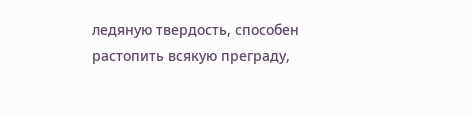ледяную твердость, способен растопить всякую преграду,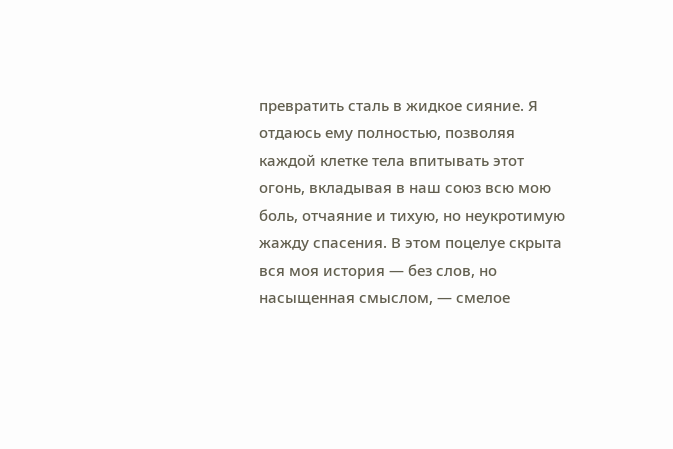превратить сталь в жидкое сияние. Я отдаюсь ему полностью, позволяя каждой клетке тела впитывать этот огонь, вкладывая в наш союз всю мою боль, отчаяние и тихую, но неукротимую жажду спасения. В этом поцелуе скрыта вся моя история — без слов, но насыщенная смыслом, — смелое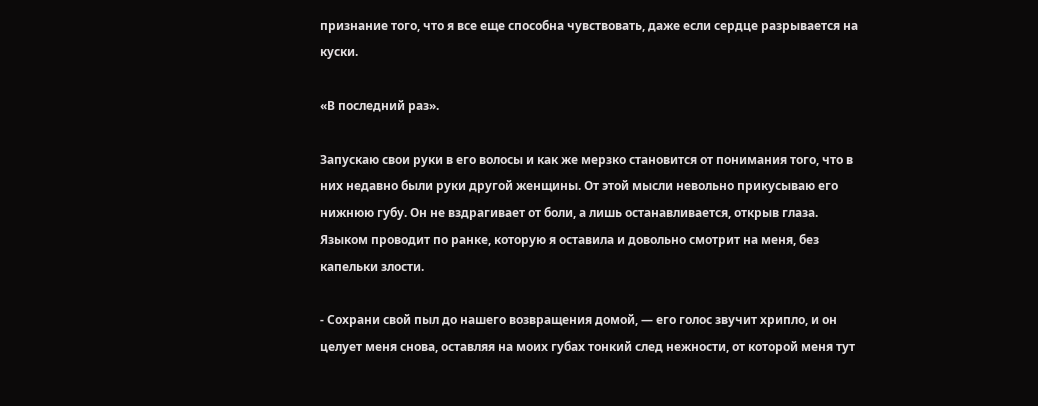признание того, что я все еще способна чувствовать, даже если сердце разрывается на куски.

«В последний раз».

Запускаю свои руки в его волосы и как же мерзко становится от понимания того, что в них недавно были руки другой женщины. От этой мысли невольно прикусываю его нижнюю губу. Он не вздрагивает от боли, а лишь останавливается, открыв глаза. Языком проводит по ранке, которую я оставила и довольно смотрит на меня, без капельки злости.

- Сохрани свой пыл до нашего возвращения домой, — его голос звучит хрипло, и он целует меня снова, оставляя на моих губах тонкий след нежности, от которой меня тут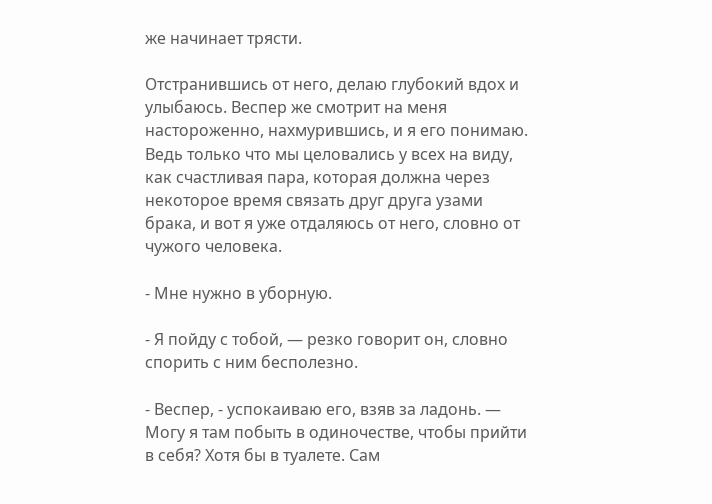же начинает трясти.

Отстранившись от него, делаю глубокий вдох и улыбаюсь. Веспер же смотрит на меня настороженно, нахмурившись, и я его понимаю. Ведь только что мы целовались у всех на виду, как счастливая пара, которая должна через некоторое время связать друг друга узами брака, и вот я уже отдаляюсь от него, словно от чужого человека.

- Мне нужно в уборную.

- Я пойду с тобой, — резко говорит он, словно спорить с ним бесполезно.

- Веспер, - успокаиваю его, взяв за ладонь. — Могу я там побыть в одиночестве, чтобы прийти в себя? Хотя бы в туалете. Сам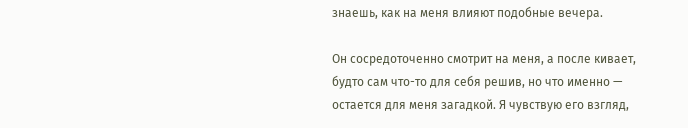знаешь, как на меня влияют подобные вечера.

Он сосредоточенно смотрит на меня, а после кивает, будто сам что-то для себя решив, но что именно — остается для меня загадкой. Я чувствую его взгляд,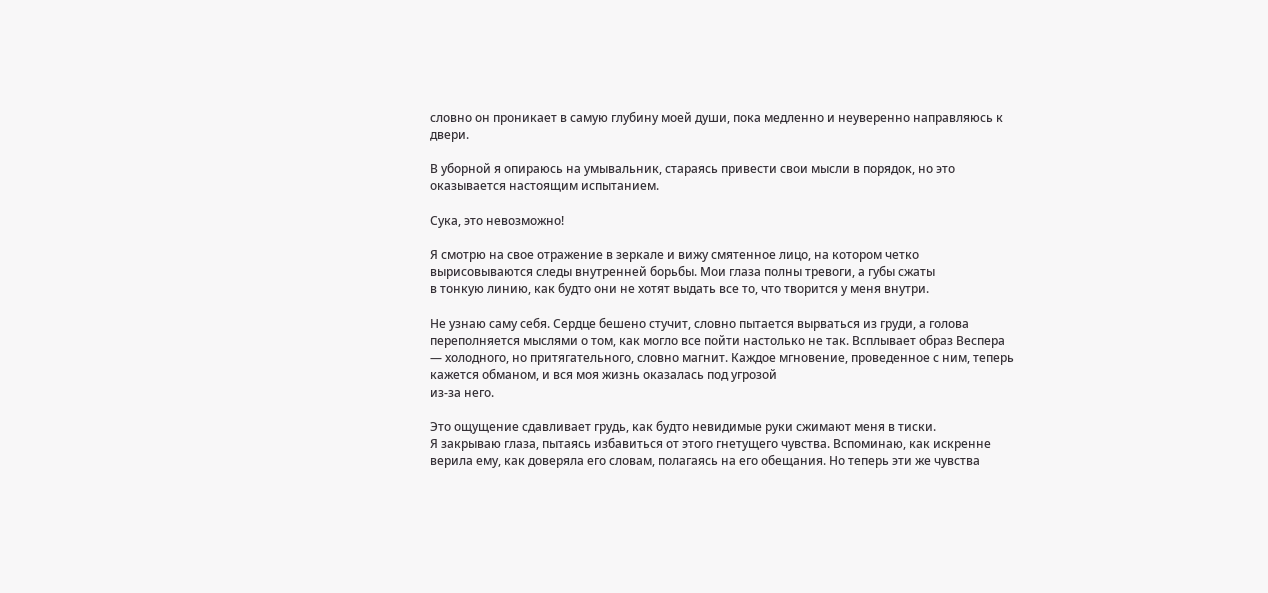словно он проникает в самую глубину моей души, пока медленно и неуверенно направляюсь к двери.

В уборной я опираюсь на умывальник, стараясь привести свои мысли в порядок, но это оказывается настоящим испытанием.

Сука, это невозможно!

Я смотрю на свое отражение в зеркале и вижу смятенное лицо, на котором четко вырисовываются следы внутренней борьбы. Мои глаза полны тревоги, а губы сжаты
в тонкую линию, как будто они не хотят выдать все то, что творится у меня внутри.

Не узнаю саму себя. Сердце бешено стучит, словно пытается вырваться из груди, а голова переполняется мыслями о том, как могло все пойти настолько не так. Всплывает образ Веспера — холодного, но притягательного, словно магнит. Каждое мгновение, проведенное с ним, теперь кажется обманом, и вся моя жизнь оказалась под угрозой
из-за него.

Это ощущение сдавливает грудь, как будто невидимые руки сжимают меня в тиски.
Я закрываю глаза, пытаясь избавиться от этого гнетущего чувства. Вспоминаю, как искренне верила ему, как доверяла его словам, полагаясь на его обещания. Но теперь эти же чувства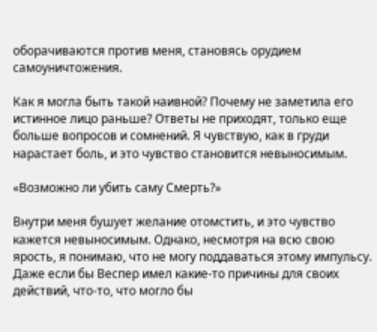оборачиваются против меня, становясь орудием самоуничтожения.

Как я могла быть такой наивной? Почему не заметила его истинное лицо раньше? Ответы не приходят, только еще больше вопросов и сомнений. Я чувствую, как в груди нарастает боль, и это чувство становится невыносимым.

«Возможно ли убить саму Смерть?»

Внутри меня бушует желание отомстить, и это чувство кажется невыносимым. Однако, несмотря на всю свою ярость, я понимаю, что не могу поддаваться этому импульсу. Даже если бы Веспер имел какие-то причины для своих действий, что-то, что могло бы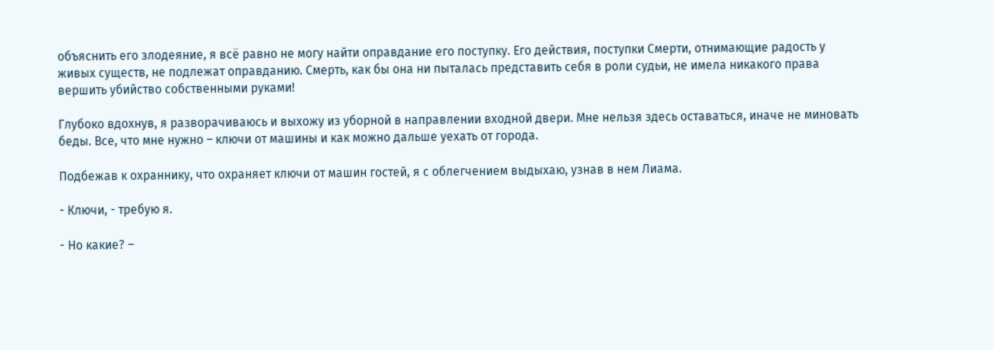объяснить его злодеяние, я всё равно не могу найти оправдание его поступку. Его действия, поступки Смерти, отнимающие радость у живых существ, не подлежат оправданию. Смерть, как бы она ни пыталась представить себя в роли судьи, не имела никакого права вершить убийство собственными руками!

Глубоко вдохнув, я разворачиваюсь и выхожу из уборной в направлении входной двери. Мне нельзя здесь оставаться, иначе не миновать беды. Все, что мне нужно – ключи от машины и как можно дальше уехать от города.

Подбежав к охраннику, что охраняет ключи от машин гостей, я с облегчением выдыхаю, узнав в нем Лиама.

- Ключи, - требую я.

- Но какие? –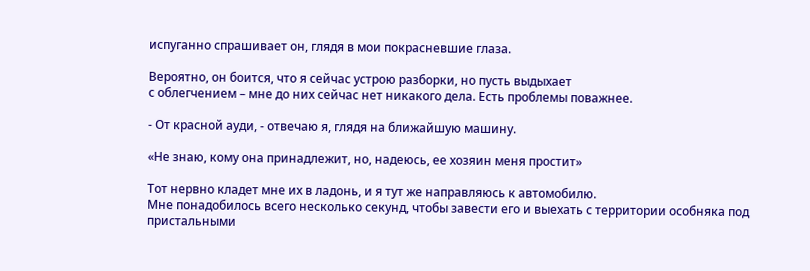испуганно спрашивает он, глядя в мои покрасневшие глаза.

Вероятно, он боится, что я сейчас устрою разборки, но пусть выдыхает
с облегчением – мне до них сейчас нет никакого дела. Есть проблемы поважнее.

- От красной ауди, - отвечаю я, глядя на ближайшую машину.

«Не знаю, кому она принадлежит, но, надеюсь, ее хозяин меня простит»

Тот нервно кладет мне их в ладонь, и я тут же направляюсь к автомобилю.
Мне понадобилось всего несколько секунд, чтобы завести его и выехать с территории особняка под пристальными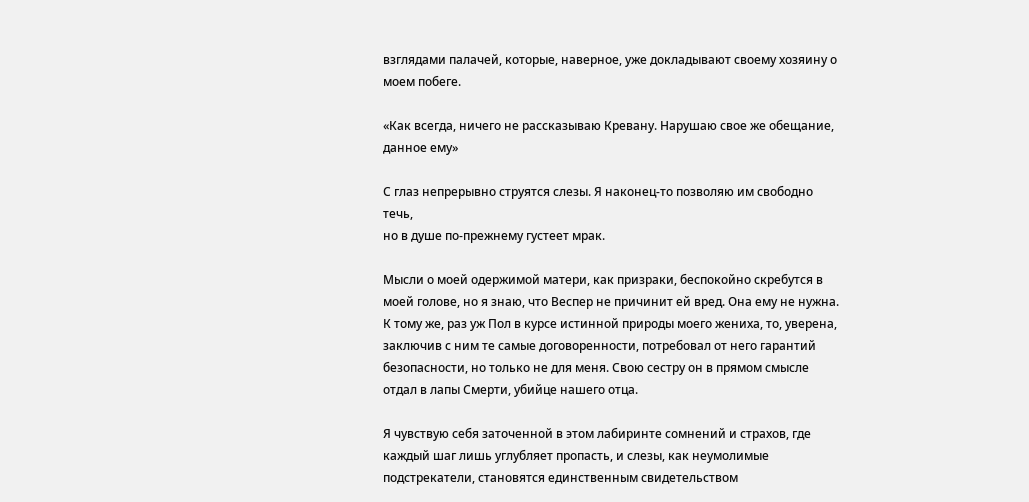взглядами палачей, которые, наверное, уже докладывают своему хозяину о моем побеге.

«Как всегда, ничего не рассказываю Кревану. Нарушаю свое же обещание, данное ему»

С глаз непрерывно струятся слезы. Я наконец-то позволяю им свободно течь,
но в душе по-прежнему густеет мрак.

Мысли о моей одержимой матери, как призраки, беспокойно скребутся в моей голове, но я знаю, что Веспер не причинит ей вред. Она ему не нужна. К тому же, раз уж Пол в курсе истинной природы моего жениха, то, уверена, заключив с ним те самые договоренности, потребовал от него гарантий безопасности, но только не для меня. Свою сестру он в прямом смысле отдал в лапы Смерти, убийце нашего отца.

Я чувствую себя заточенной в этом лабиринте сомнений и страхов, где каждый шаг лишь углубляет пропасть, и слезы, как неумолимые подстрекатели, становятся единственным свидетельством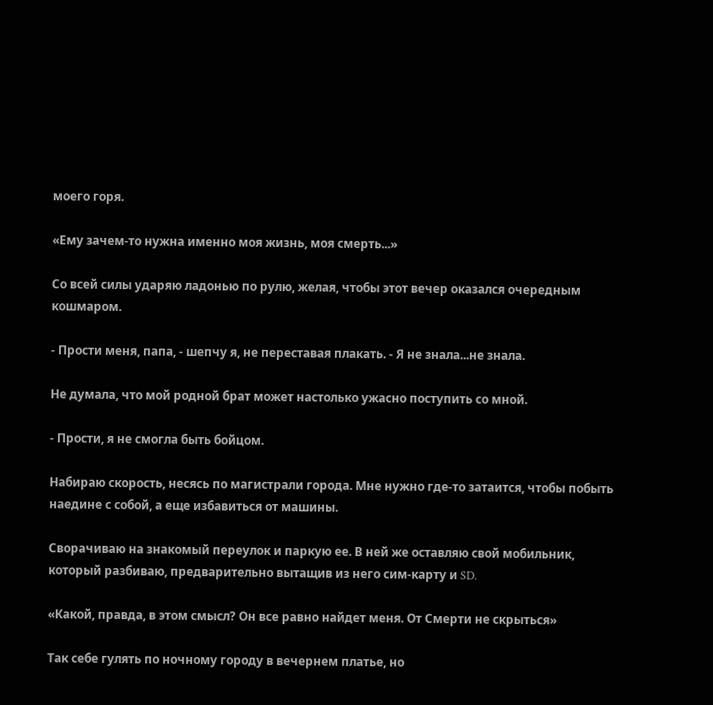моего горя.

«Ему зачем-то нужна именно моя жизнь, моя смерть...»

Со всей силы ударяю ладонью по рулю, желая, чтобы этот вечер оказался очередным кошмаром.

- Прости меня, папа, - шепчу я, не переставая плакать. - Я не знала...не знала.

Не думала, что мой родной брат может настолько ужасно поступить со мной.

- Прости, я не смогла быть бойцом.

Набираю скорость, несясь по магистрали города. Мне нужно где-то затаится, чтобы побыть наедине с собой, а еще избавиться от машины.

Сворачиваю на знакомый переулок и паркую ее. В ней же оставляю свой мобильник, который разбиваю, предварительно вытащив из него сим-карту и SD.

«Какой, правда, в этом смысл? Он все равно найдет меня. От Смерти не скрыться»

Так себе гулять по ночному городу в вечернем платье, но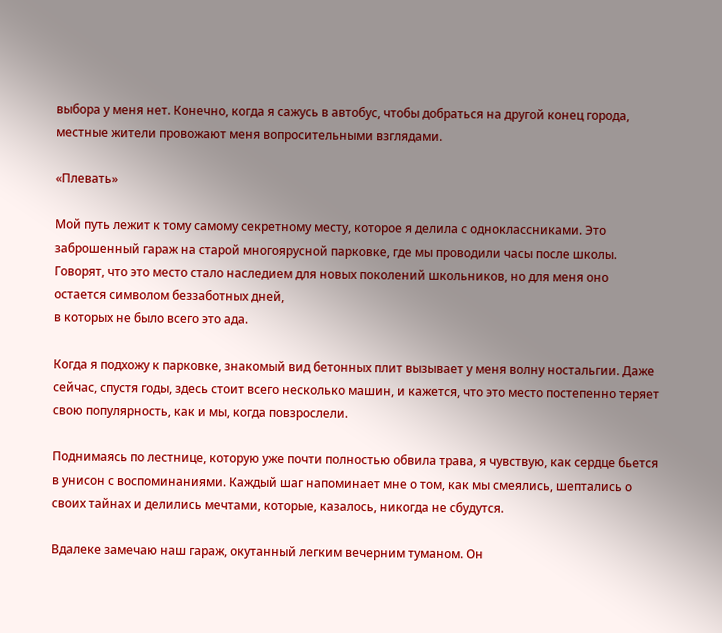выбора у меня нет. Конечно, когда я сажусь в автобус, чтобы добраться на другой конец города, местные жители провожают меня вопросительными взглядами.

«Плевать»

Мой путь лежит к тому самому секретному месту, которое я делила с одноклассниками. Это заброшенный гараж на старой многоярусной парковке, где мы проводили часы после школы. Говорят, что это место стало наследием для новых поколений школьников, но для меня оно остается символом беззаботных дней,
в которых не было всего это ада.

Когда я подхожу к парковке, знакомый вид бетонных плит вызывает у меня волну ностальгии. Даже сейчас, спустя годы, здесь стоит всего несколько машин, и кажется, что это место постепенно теряет свою популярность, как и мы, когда повзрослели.

Поднимаясь по лестнице, которую уже почти полностью обвила трава, я чувствую, как сердце бьется в унисон с воспоминаниями. Каждый шаг напоминает мне о том, как мы смеялись, шептались о своих тайнах и делились мечтами, которые, казалось, никогда не сбудутся.

Вдалеке замечаю наш гараж, окутанный легким вечерним туманом. Он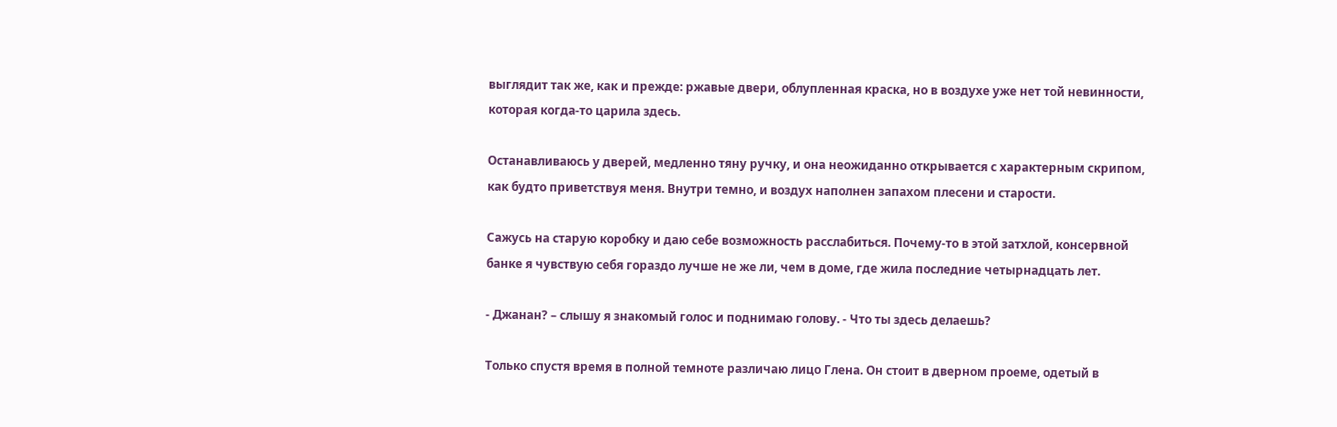выглядит так же, как и прежде: ржавые двери, облупленная краска, но в воздухе уже нет той невинности, которая когда-то царила здесь.

Останавливаюсь у дверей, медленно тяну ручку, и она неожиданно открывается с характерным скрипом, как будто приветствуя меня. Внутри темно, и воздух наполнен запахом плесени и старости.

Сажусь на старую коробку и даю себе возможность расслабиться. Почему-то в этой затхлой, консервной банке я чувствую себя гораздо лучше не же ли, чем в доме, где жила последние четырнадцать лет.

- Джанан? – слышу я знакомый голос и поднимаю голову. - Что ты здесь делаешь?

Только спустя время в полной темноте различаю лицо Глена. Он стоит в дверном проеме, одетый в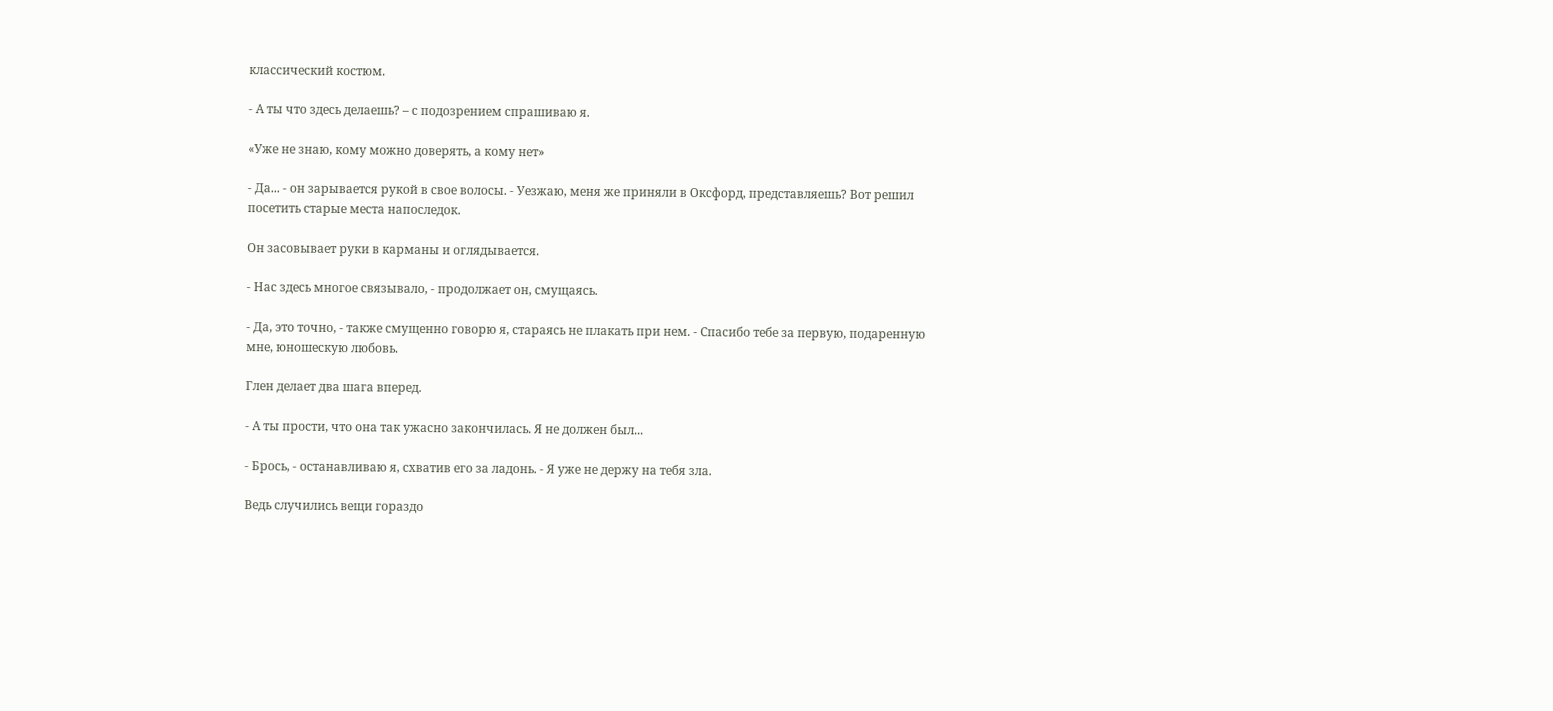классический костюм.

- А ты что здесь делаешь? – с подозрением спрашиваю я.

«Уже не знаю, кому можно доверять, а кому нет»

- Да... - он зарывается рукой в свое волосы. - Уезжаю, меня же приняли в Оксфорд, представляешь? Вот решил посетить старые места напоследок.

Он засовывает руки в карманы и оглядывается.

- Нас здесь многое связывало, - продолжает он, смущаясь.

- Да, это точно, - также смущенно говорю я, стараясь не плакать при нем. - Спасибо тебе за первую, подаренную мне, юношескую любовь.

Глен делает два шага вперед.

- А ты прости, что она так ужасно закончилась. Я не должен был...

- Брось, - останавливаю я, схватив его за ладонь. - Я уже не держу на тебя зла.

Ведь случились вещи гораздо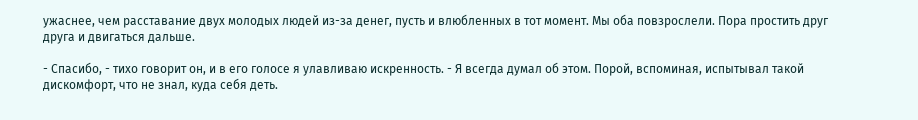ужаснее, чем расставание двух молодых людей из-за денег, пусть и влюбленных в тот момент. Мы оба повзрослели. Пора простить друг друга и двигаться дальше.

- Спасибо, - тихо говорит он, и в его голосе я улавливаю искренность. - Я всегда думал об этом. Порой, вспоминая, испытывал такой дискомфорт, что не знал, куда себя деть.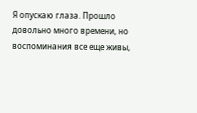Я опускаю глаза. Прошло довольно много времени, но воспоминания все еще живы,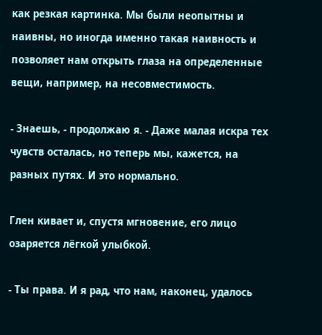как резкая картинка. Мы были неопытны и наивны, но иногда именно такая наивность и позволяет нам открыть глаза на определенные вещи, например, на несовместимость.

- Знаешь, - продолжаю я. - Даже малая искра тех чувств осталась, но теперь мы, кажется, на разных путях. И это нормально.

Глен кивает и, спустя мгновение, его лицо озаряется лёгкой улыбкой.

- Ты права. И я рад, что нам, наконец, удалось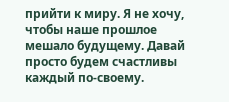прийти к миру. Я не хочу, чтобы наше прошлое мешало будущему. Давай просто будем счастливы каждый по-своему.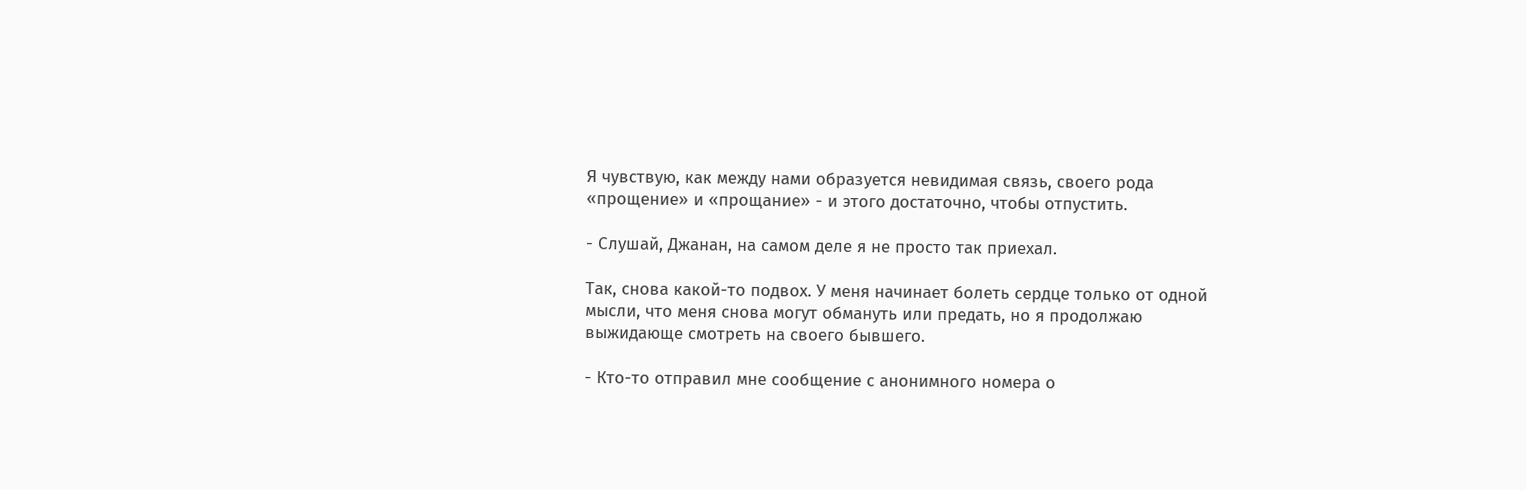Я чувствую, как между нами образуется невидимая связь, своего рода «прощение» и «прощание» - и этого достаточно, чтобы отпустить.

- Слушай, Джанан, на самом деле я не просто так приехал.

Так, снова какой-то подвох. У меня начинает болеть сердце только от одной мысли, что меня снова могут обмануть или предать, но я продолжаю выжидающе смотреть на своего бывшего.

- Кто-то отправил мне сообщение с анонимного номера о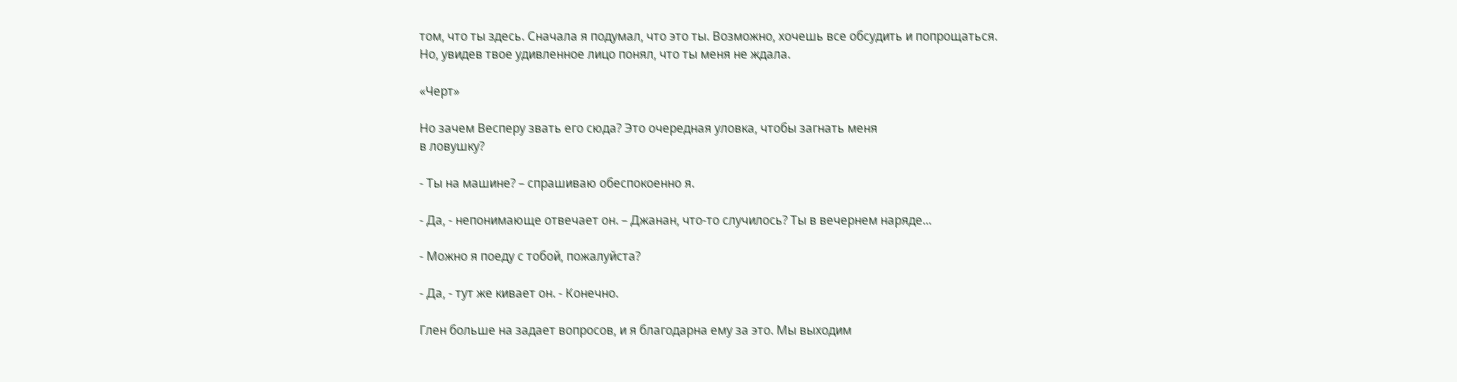том, что ты здесь. Сначала я подумал, что это ты. Возможно, хочешь все обсудить и попрощаться.
Но, увидев твое удивленное лицо понял, что ты меня не ждала.

«Черт»

Но зачем Весперу звать его сюда? Это очередная уловка, чтобы загнать меня
в ловушку?

- Ты на машине? – спрашиваю обеспокоенно я.

- Да, - непонимающе отвечает он. – Джанан, что-то случилось? Ты в вечернем наряде...

- Можно я поеду с тобой, пожалуйста?

- Да, - тут же кивает он. - Конечно.

Глен больше на задает вопросов, и я благодарна ему за это. Мы выходим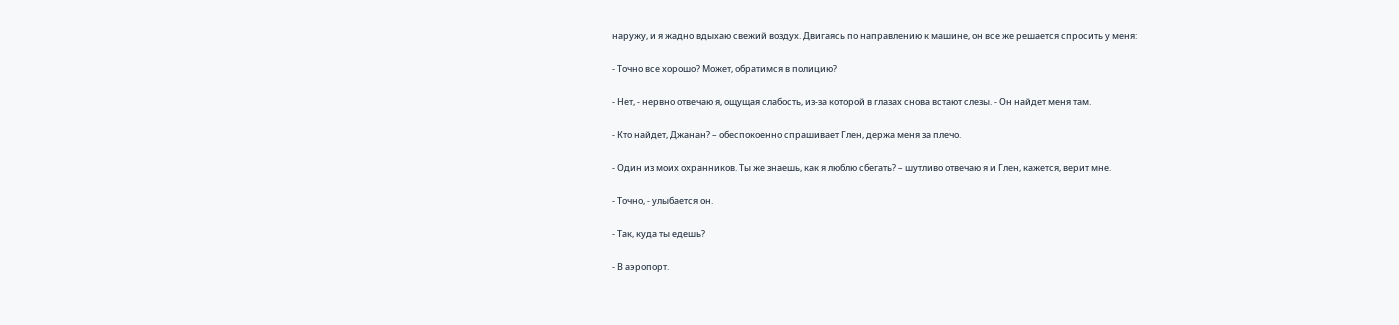наружу, и я жадно вдыхаю свежий воздух. Двигаясь по направлению к машине, он все же решается спросить у меня:

- Точно все хорошо? Может, обратимся в полицию?

- Нет, - нервно отвечаю я, ощущая слабость, из-за которой в глазах снова встают слезы. - Он найдет меня там.

- Кто найдет, Джанан? – обеспокоенно спрашивает Глен, держа меня за плечо.

- Один из моих охранников. Ты же знаешь, как я люблю сбегать? – шутливо отвечаю я и Глен, кажется, верит мне.

- Точно, - улыбается он.

- Так, куда ты едешь?

- В аэропорт.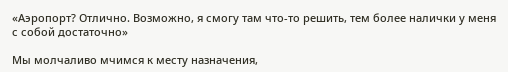«Аэропорт? Отлично. Возможно, я смогу там что-то решить, тем более налички у меня с собой достаточно»

Мы молчаливо мчимся к месту назначения,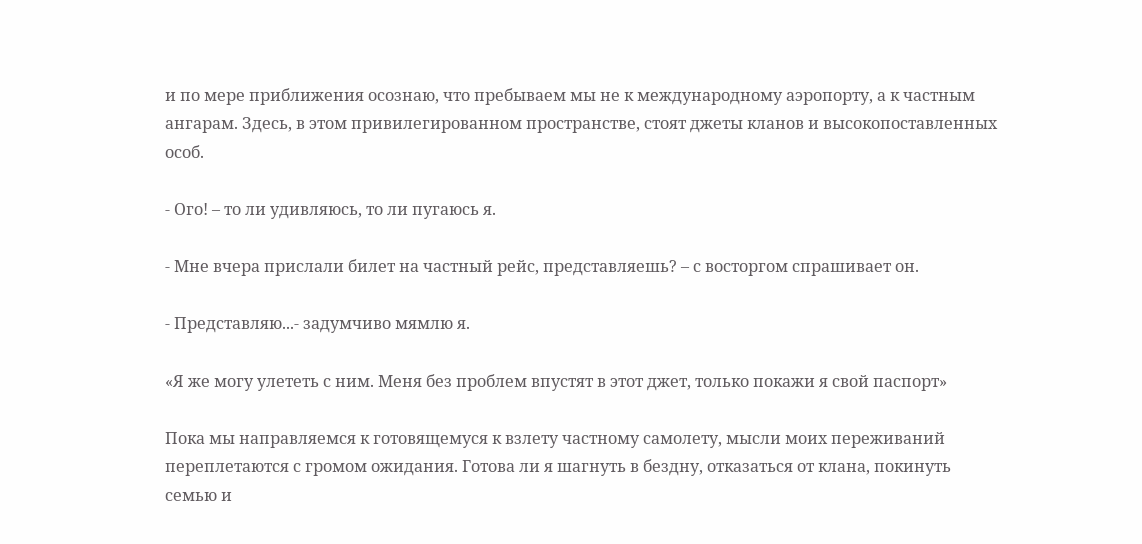и по мере приближения осознаю, что пребываем мы не к международному аэропорту, а к частным ангарам. Здесь, в этом привилегированном пространстве, стоят джеты кланов и высокопоставленных особ.

- Ого! – то ли удивляюсь, то ли пугаюсь я.

- Мне вчера прислали билет на частный рейс, представляешь? – с восторгом спрашивает он.

- Представляю...- задумчиво мямлю я.

«Я же могу улететь с ним. Меня без проблем впустят в этот джет, только покажи я свой паспорт»

Пока мы направляемся к готовящемуся к взлету частному самолету, мысли моих переживаний переплетаются с громом ожидания. Готова ли я шагнуть в бездну, отказаться от клана, покинуть семью и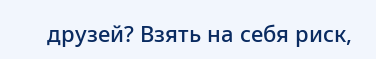друзей? Взять на себя риск,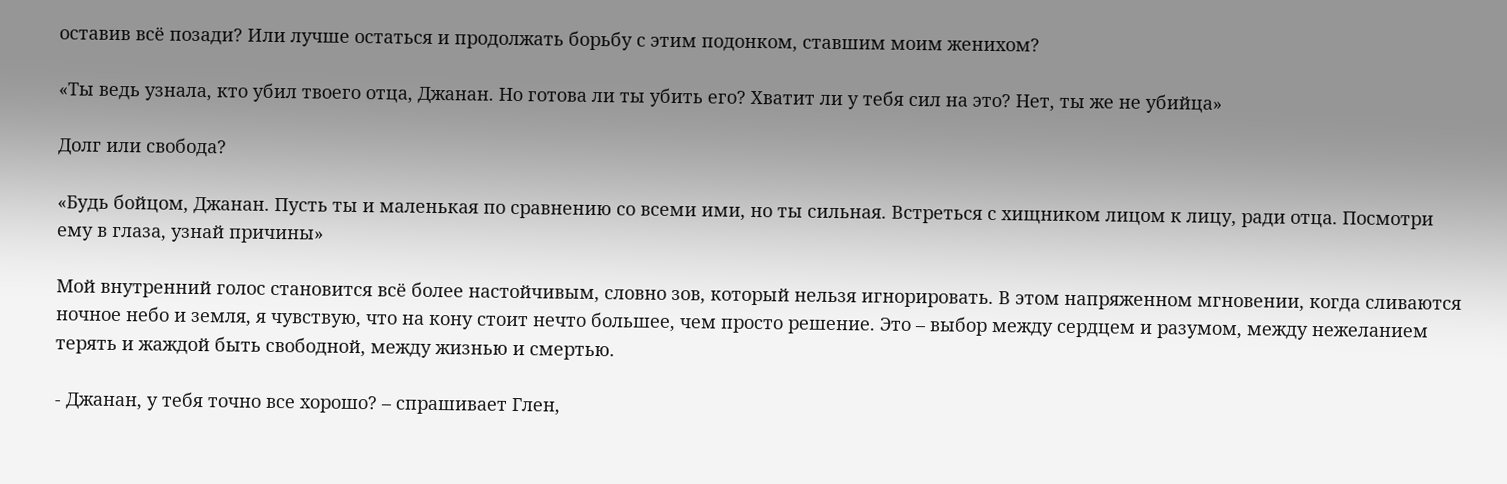оставив всё позади? Или лучше остаться и продолжать борьбу с этим подонком, ставшим моим женихом?

«Ты ведь узнала, кто убил твоего отца, Джанан. Но готова ли ты убить его? Хватит ли у тебя сил на это? Нет, ты же не убийца»

Долг или свобода?

«Будь бойцом, Джанан. Пусть ты и маленькая по сравнению со всеми ими, но ты сильная. Встреться с хищником лицом к лицу, ради отца. Посмотри ему в глаза, узнай причины»

Мой внутренний голос становится всё более настойчивым, словно зов, который нельзя игнорировать. В этом напряженном мгновении, когда сливаются ночное небо и земля, я чувствую, что на кону стоит нечто большее, чем просто решение. Это – выбор между сердцем и разумом, между нежеланием терять и жаждой быть свободной, между жизнью и смертью.

- Джанан, у тебя точно все хорошо? – спрашивает Глен,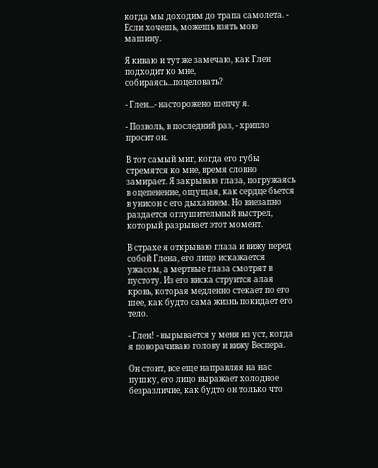когда мы доходим до трапа самолета. - Если хочешь, можешь взять мою машину.

Я киваю и тут же замечаю, как Глен подходит ко мне, собираясь...поцеловать?

- Глен...- насторожено шепчу я.

- Позволь, в последний раз, - хрипло просит он.

В тот самый миг, когда его губы стремятся ко мне, время словно замирает. Я закрываю глаза, погружаясь в оцепенение, ощущая, как сердце бьется в унисон с его дыханием. Но внезапно раздается оглушительный выстрел, который разрывает этот момент.

В страхе я открываю глаза и вижу перед собой Глена, его лицо искажается ужасом, а мертвые глаза смотрят в пустоту. Из его виска струится алая кровь, которая медленно стекает по его шее, как будто сама жизнь покидает его тело.

- Глен! - вырывается у меня из уст, когда я поворачиваю голову и вижу Веспера.

Он стоит, все еще направляя на нас пушку, его лицо выражает холодное безразличие, как будто он только что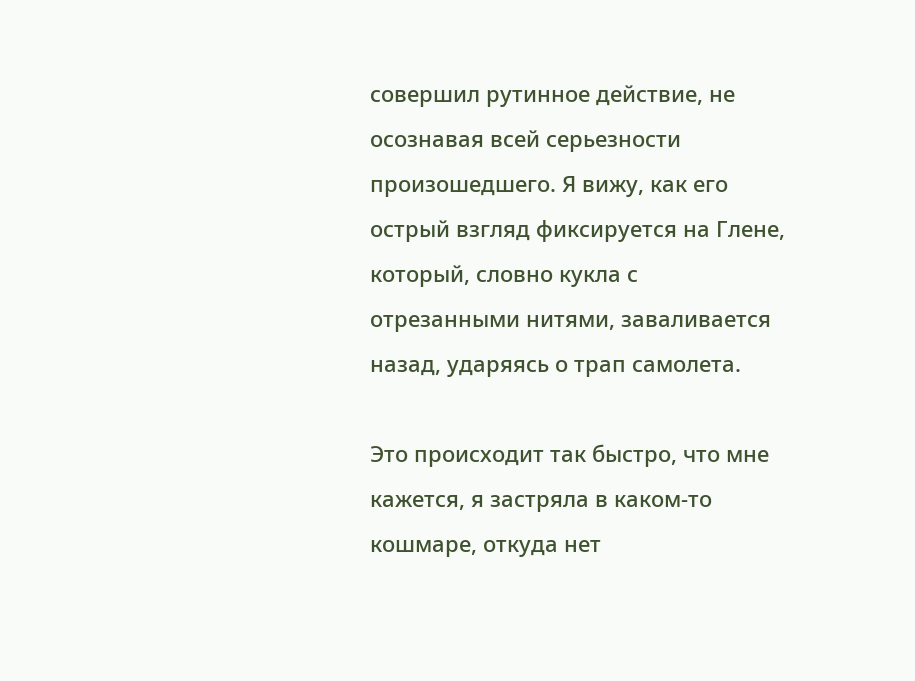совершил рутинное действие, не осознавая всей серьезности произошедшего. Я вижу, как его острый взгляд фиксируется на Глене, который, словно кукла с отрезанными нитями, заваливается назад, ударяясь о трап самолета.

Это происходит так быстро, что мне кажется, я застряла в каком-то кошмаре, откуда нет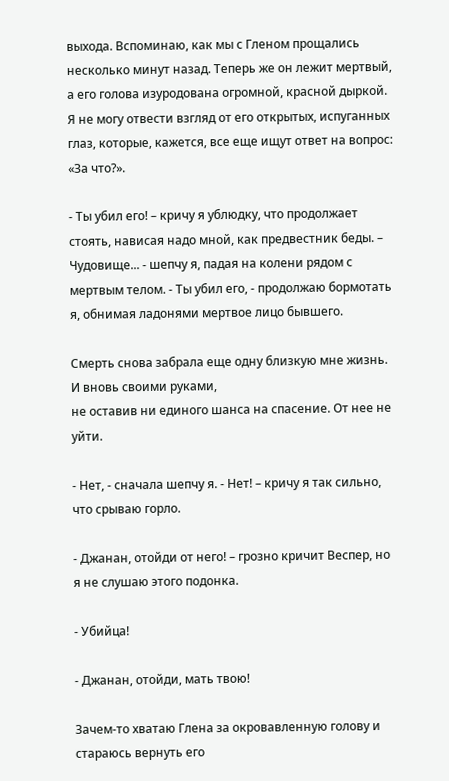выхода. Вспоминаю, как мы с Гленом прощались несколько минут назад. Теперь же он лежит мертвый, а его голова изуродована огромной, красной дыркой.
Я не могу отвести взгляд от его открытых, испуганных глаз, которые, кажется, все еще ищут ответ на вопрос: «За что?».

- Ты убил его! – кричу я ублюдку, что продолжает стоять, нависая надо мной, как предвестник беды. – Чудовище... - шепчу я, падая на колени рядом с мертвым телом. - Ты убил его, - продолжаю бормотать я, обнимая ладонями мертвое лицо бывшего.

Смерть снова забрала еще одну близкую мне жизнь. И вновь своими руками,
не оставив ни единого шанса на спасение. От нее не уйти.

- Нет, - сначала шепчу я. - Нет! – кричу я так сильно, что срываю горло.

- Джанан, отойди от него! – грозно кричит Веспер, но я не слушаю этого подонка.

- Убийца!

- Джанан, отойди, мать твою!

Зачем-то хватаю Глена за окровавленную голову и стараюсь вернуть его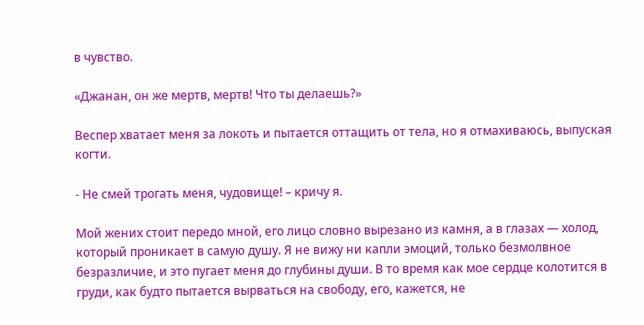в чувство.

«Джанан, он же мертв, мертв! Что ты делаешь?»

Веспер хватает меня за локоть и пытается оттащить от тела, но я отмахиваюсь, выпуская когти.

- Не смей трогать меня, чудовище! – кричу я.

Мой жених стоит передо мной, его лицо словно вырезано из камня, а в глазах — холод, который проникает в самую душу. Я не вижу ни капли эмоций, только безмолвное безразличие, и это пугает меня до глубины души. В то время как мое сердце колотится в груди, как будто пытается вырваться на свободу, его, кажется, не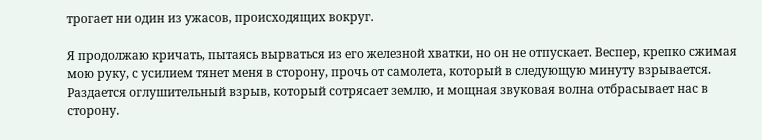трогает ни один из ужасов, происходящих вокруг.

Я продолжаю кричать, пытаясь вырваться из его железной хватки, но он не отпускает. Веспер, крепко сжимая мою руку, с усилием тянет меня в сторону, прочь от самолета, который в следующую минуту взрывается. Раздается оглушительный взрыв, который сотрясает землю, и мощная звуковая волна отбрасывает нас в сторону.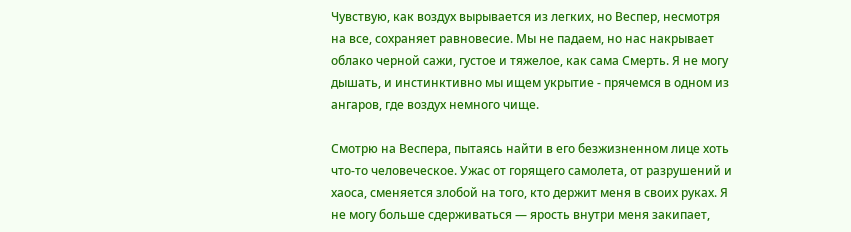Чувствую, как воздух вырывается из легких, но Веспер, несмотря на все, сохраняет равновесие. Мы не падаем, но нас накрывает облако черной сажи, густое и тяжелое, как сама Смерть. Я не могу дышать, и инстинктивно мы ищем укрытие - прячемся в одном из ангаров, где воздух немного чище.

Смотрю на Веспера, пытаясь найти в его безжизненном лице хоть что-то человеческое. Ужас от горящего самолета, от разрушений и хаоса, сменяется злобой на того, кто держит меня в своих руках. Я не могу больше сдерживаться — ярость внутри меня закипает,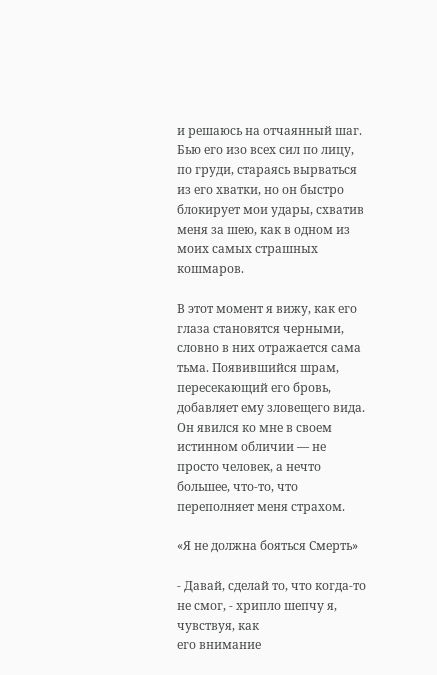и решаюсь на отчаянный шаг. Бью его изо всех сил по лицу, по груди, стараясь вырваться из его хватки, но он быстро блокирует мои удары, схватив меня за шею, как в одном из моих самых страшных кошмаров.

В этот момент я вижу, как его глаза становятся черными, словно в них отражается сама тьма. Появившийся шрам, пересекающий его бровь, добавляет ему зловещего вида. Он явился ко мне в своем истинном обличии — не просто человек, а нечто большее, что-то, что переполняет меня страхом.

«Я не должна бояться Смерть»

- Давай, сделай то, что когда-то не смог, - хрипло шепчу я, чувствуя, как
его внимание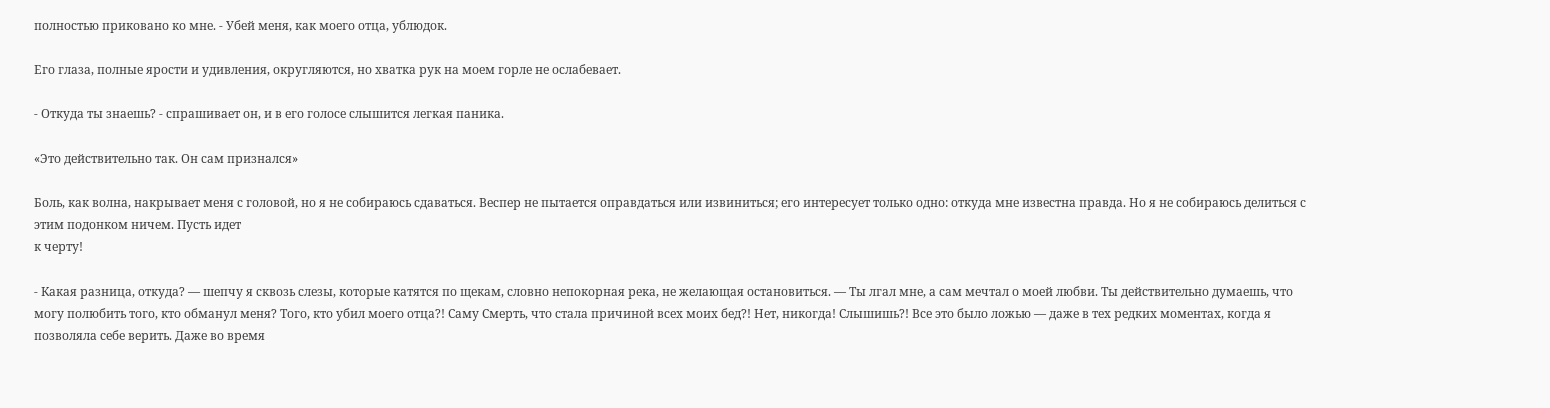полностью приковано ко мне. - Убей меня, как моего отца, ублюдок.

Его глаза, полные ярости и удивления, округляются, но хватка рук на моем горле не ослабевает.

- Откуда ты знаешь? - спрашивает он, и в его голосе слышится легкая паника.

«Это действительно так. Он сам признался»

Боль, как волна, накрывает меня с головой, но я не собираюсь сдаваться. Веспер не пытается оправдаться или извиниться; его интересует только одно: откуда мне известна правда. Но я не собираюсь делиться с этим подонком ничем. Пусть идет
к черту!

- Какая разница, откуда? — шепчу я сквозь слезы, которые катятся по щекам, словно непокорная река, не желающая остановиться. — Ты лгал мне, а сам мечтал о моей любви. Ты действительно думаешь, что могу полюбить того, кто обманул меня? Того, кто убил моего отца?! Саму Смерть, что стала причиной всех моих бед?! Нет, никогда! Слышишь?! Все это было ложью — даже в тех редких моментах, когда я позволяла себе верить. Даже во время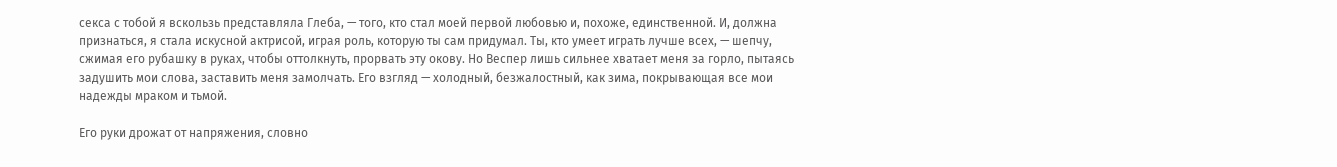секса с тобой я вскользь представляла Глеба, — того, кто стал моей первой любовью и, похоже, единственной. И, должна признаться, я стала искусной актрисой, играя роль, которую ты сам придумал. Ты, кто умеет играть лучше всех, — шепчу, сжимая его рубашку в руках, чтобы оттолкнуть, прорвать эту окову. Но Веспер лишь сильнее хватает меня за горло, пытаясь задушить мои слова, заставить меня замолчать. Его взгляд — холодный, безжалостный, как зима, покрывающая все мои надежды мраком и тьмой.

Его руки дрожат от напряжения, словно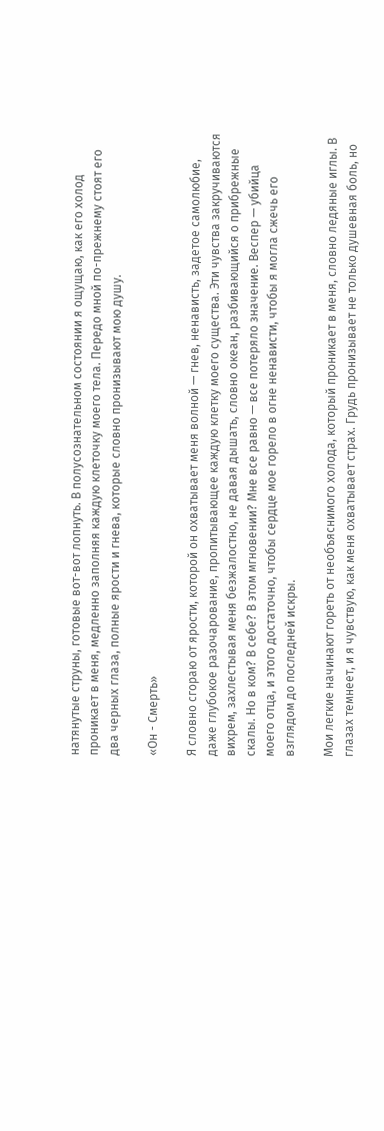натянутые струны, готовые вот-вот лопнуть. В полусознательном состоянии я ощущаю, как его холод проникает в меня, медленно заполняя каждую клеточку моего тела. Передо мной по-прежнему стоят его два черных глаза, полные ярости и гнева, которые словно пронизывают мою душу.

«Он - Смерть»

Я словно сгораю от ярости, которой он охватывает меня волной — гнев, ненависть, задетое самолюбие, даже глубокое разочарование, пропитывающее каждую клетку моего существа. Эти чувства закручиваются вихрем, захлестывая меня безжалостно, не давая дышать, словно океан, разбивающийся о прибрежные скалы. Но в ком? В себе? В этом мгновении? Мне все равно — все потеряло значение. Веспер — убийца моего отца, и этого достаточно, чтобы сердце мое горело в огне ненависти, чтобы я могла сжечь его взглядом до последней искры.

Мои легкие начинают гореть от необъяснимого холода, который проникает в меня, словно ледяные иглы. В глазах темнеет, и я чувствую, как меня охватывает страх. Грудь пронизывает не только душевная боль, но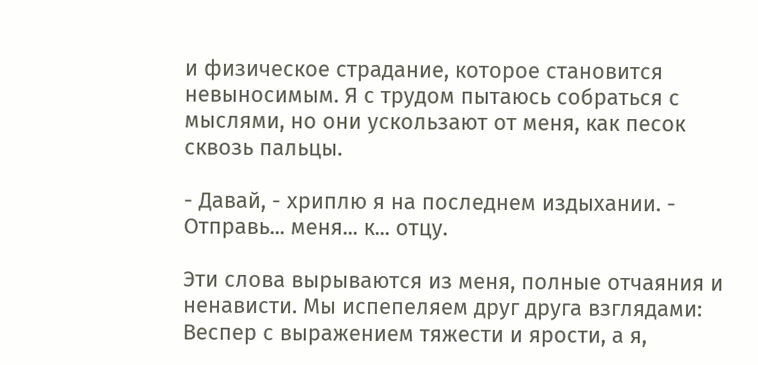и физическое страдание, которое становится невыносимым. Я с трудом пытаюсь собраться с мыслями, но они ускользают от меня, как песок сквозь пальцы.

- Давай, - хриплю я на последнем издыхании. - Отправь... меня... к... отцу.

Эти слова вырываются из меня, полные отчаяния и ненависти. Мы испепеляем друг друга взглядами: Веспер с выражением тяжести и ярости, а я,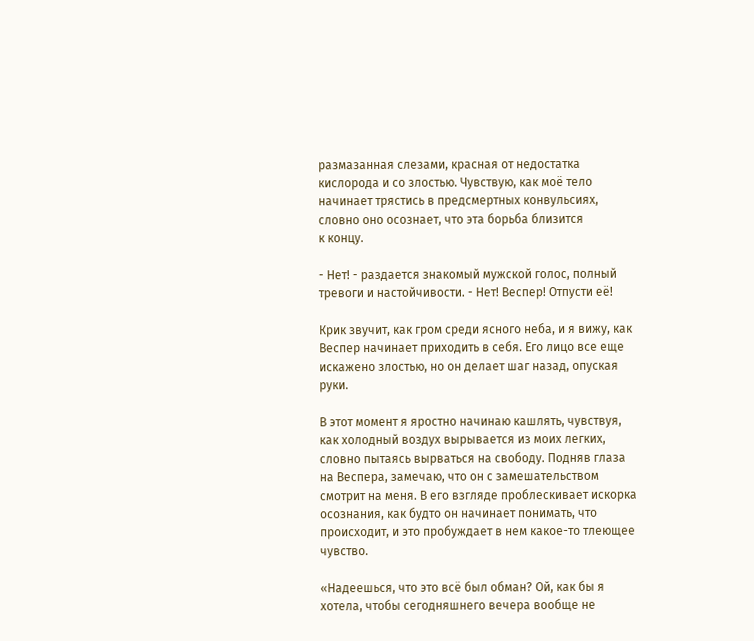размазанная слезами, красная от недостатка кислорода и со злостью. Чувствую, как моё тело начинает трястись в предсмертных конвульсиях, словно оно осознает, что эта борьба близится
к концу.

- Нет! - раздается знакомый мужской голос, полный тревоги и настойчивости. - Нет! Веспер! Отпусти её!

Крик звучит, как гром среди ясного неба, и я вижу, как Веспер начинает приходить в себя. Его лицо все еще искажено злостью, но он делает шаг назад, опуская руки.

В этот момент я яростно начинаю кашлять, чувствуя, как холодный воздух вырывается из моих легких, словно пытаясь вырваться на свободу. Подняв глаза на Веспера, замечаю, что он с замешательством смотрит на меня. В его взгляде проблескивает искорка осознания, как будто он начинает понимать, что происходит, и это пробуждает в нем какое-то тлеющее чувство.

«Надеешься, что это всё был обман? Ой, как бы я хотела, чтобы сегодняшнего вечера вообще не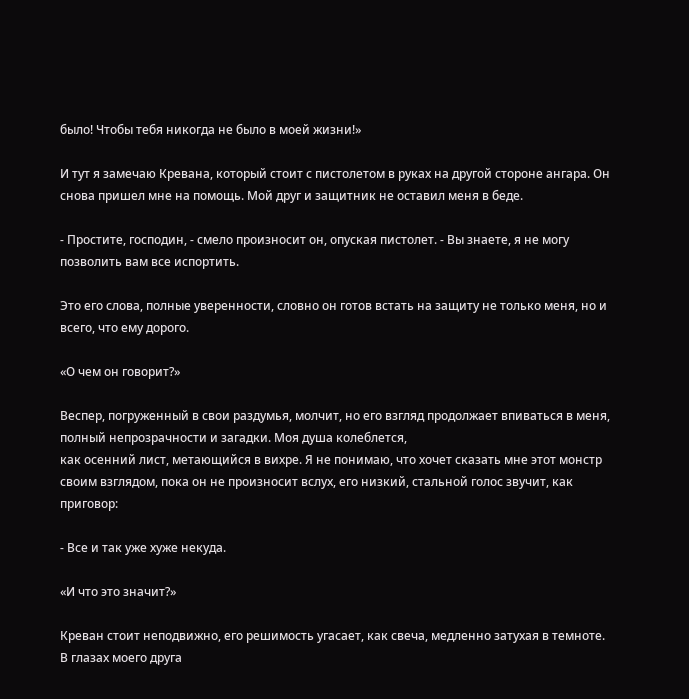было! Чтобы тебя никогда не было в моей жизни!»

И тут я замечаю Кревана, который стоит с пистолетом в руках на другой стороне ангара. Он снова пришел мне на помощь. Мой друг и защитник не оставил меня в беде.

- Простите, господин, - смело произносит он, опуская пистолет. - Вы знаете, я не могу позволить вам все испортить.

Это его слова, полные уверенности, словно он готов встать на защиту не только меня, но и всего, что ему дорого.

«О чем он говорит?»

Веспер, погруженный в свои раздумья, молчит, но его взгляд продолжает впиваться в меня, полный непрозрачности и загадки. Моя душа колеблется,
как осенний лист, метающийся в вихре. Я не понимаю, что хочет сказать мне этот монстр своим взглядом, пока он не произносит вслух, его низкий, стальной голос звучит, как приговор:

- Все и так уже хуже некуда.

«И что это значит?»

Креван стоит неподвижно, его решимость угасает, как свеча, медленно затухая в темноте. В глазах моего друга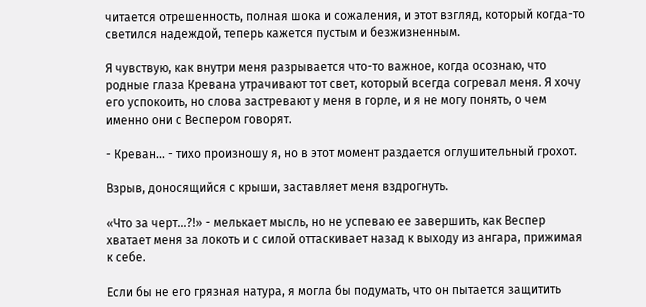читается отрешенность, полная шока и сожаления, и этот взгляд, который когда-то светился надеждой, теперь кажется пустым и безжизненным.

Я чувствую, как внутри меня разрывается что-то важное, когда осознаю, что родные глаза Кревана утрачивают тот свет, который всегда согревал меня. Я хочу его успокоить, но слова застревают у меня в горле, и я не могу понять, о чем именно они с Веспером говорят.

- Креван... - тихо произношу я, но в этот момент раздается оглушительный грохот.

Взрыв, доносящийся с крыши, заставляет меня вздрогнуть.

«Что за черт...?!» - мелькает мысль, но не успеваю ее завершить, как Веспер хватает меня за локоть и с силой оттаскивает назад к выходу из ангара, прижимая к себе.

Если бы не его грязная натура, я могла бы подумать, что он пытается защитить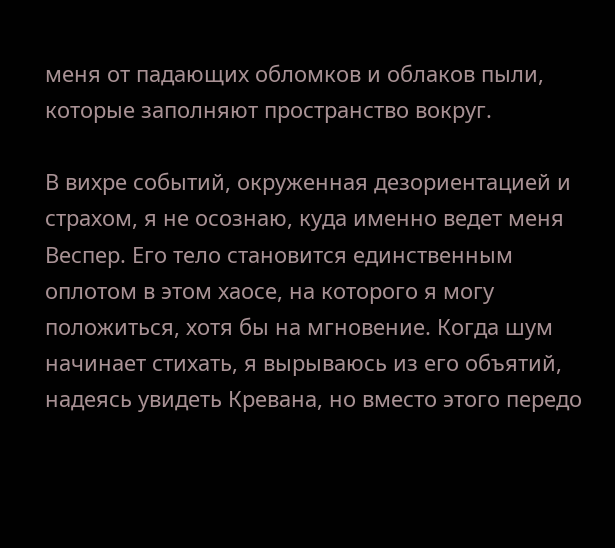меня от падающих обломков и облаков пыли, которые заполняют пространство вокруг.

В вихре событий, окруженная дезориентацией и страхом, я не осознаю, куда именно ведет меня Веспер. Его тело становится единственным оплотом в этом хаосе, на которого я могу положиться, хотя бы на мгновение. Когда шум начинает стихать, я вырываюсь из его объятий, надеясь увидеть Кревана, но вместо этого передо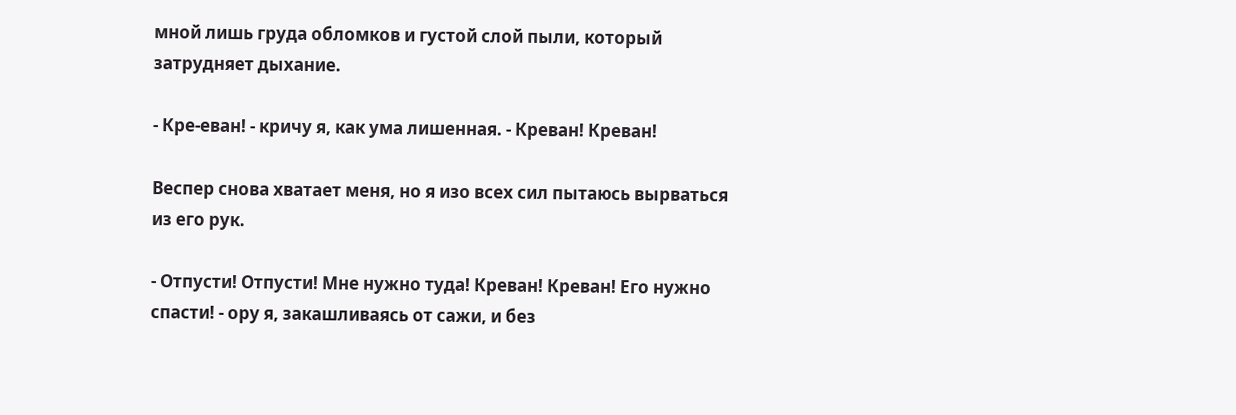мной лишь груда обломков и густой слой пыли, который затрудняет дыхание.

- Кре-еван! - кричу я, как ума лишенная. - Креван! Креван!

Веспер снова хватает меня, но я изо всех сил пытаюсь вырваться из его рук.

- Отпусти! Отпусти! Мне нужно туда! Креван! Креван! Его нужно спасти! - ору я, закашливаясь от сажи, и без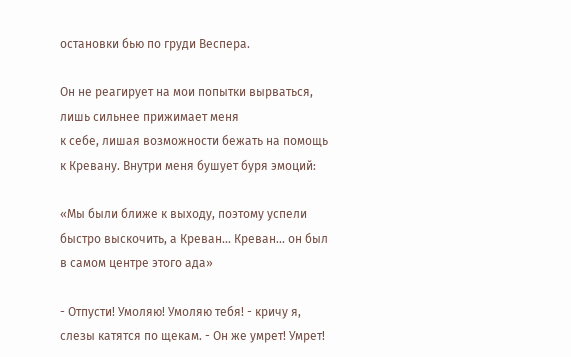остановки бью по груди Веспера.

Он не реагирует на мои попытки вырваться, лишь сильнее прижимает меня
к себе, лишая возможности бежать на помощь к Кревану. Внутри меня бушует буря эмоций:

«Мы были ближе к выходу, поэтому успели быстро выскочить, а Креван... Креван... он был в самом центре этого ада»

- Отпусти! Умоляю! Умоляю тебя! - кричу я, слезы катятся по щекам. - Он же умрет! Умрет!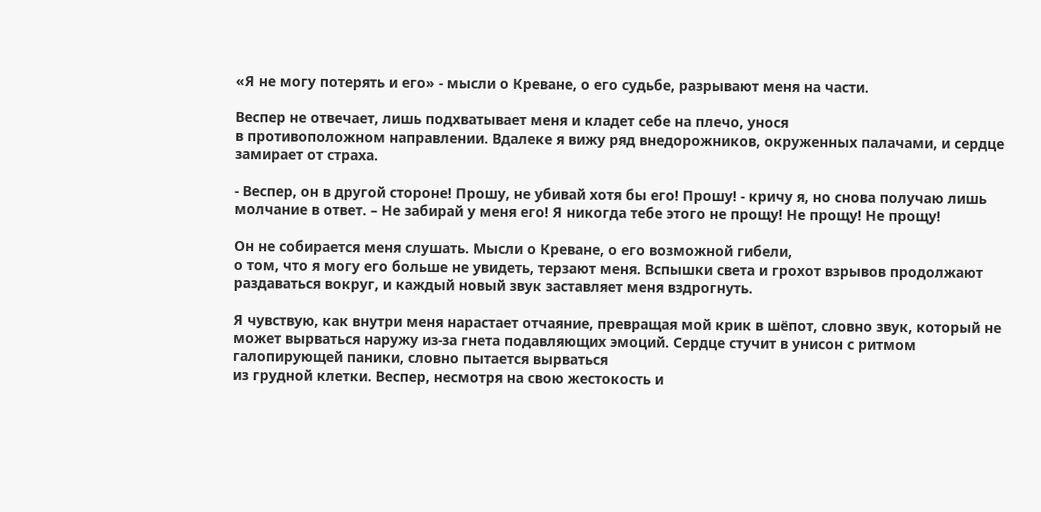«Я не могу потерять и его» - мысли о Креване, о его судьбе, разрывают меня на части.

Веспер не отвечает, лишь подхватывает меня и кладет себе на плечо, унося
в противоположном направлении. Вдалеке я вижу ряд внедорожников, окруженных палачами, и сердце замирает от страха.

- Веспер, он в другой стороне! Прошу, не убивай хотя бы его! Прошу! - кричу я, но снова получаю лишь молчание в ответ. – Не забирай у меня его! Я никогда тебе этого не прощу! Не прощу! Не прощу!

Он не собирается меня слушать. Мысли о Креване, о его возможной гибели,
о том, что я могу его больше не увидеть, терзают меня. Вспышки света и грохот взрывов продолжают раздаваться вокруг, и каждый новый звук заставляет меня вздрогнуть.

Я чувствую, как внутри меня нарастает отчаяние, превращая мой крик в шёпот, словно звук, который не может вырваться наружу из-за гнета подавляющих эмоций. Сердце стучит в унисон с ритмом галопирующей паники, словно пытается вырваться
из грудной клетки. Веспер, несмотря на свою жестокость и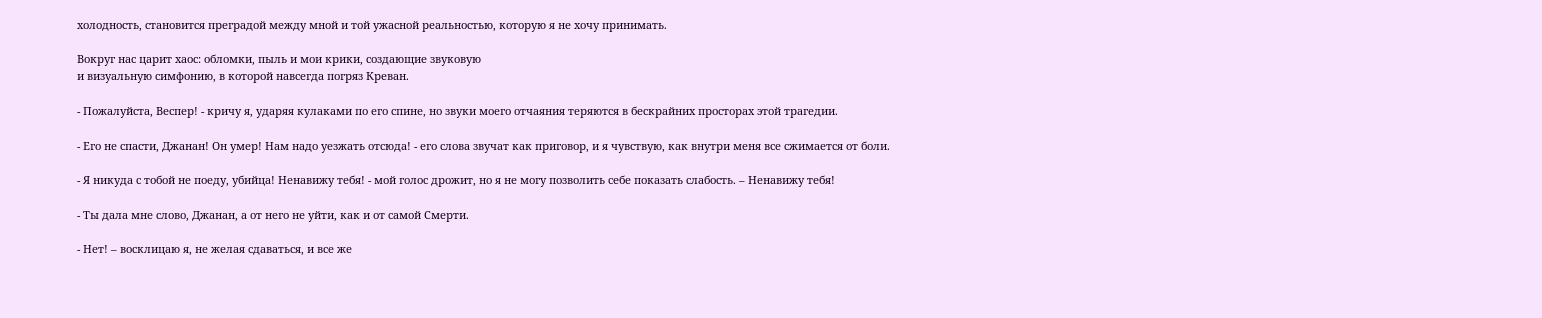холодность, становится преградой между мной и той ужасной реальностью, которую я не хочу принимать.

Вокруг нас царит хаос: обломки, пыль и мои крики, создающие звуковую
и визуальную симфонию, в которой навсегда погряз Креван.

- Пожалуйста, Веспер! - кричу я, ударяя кулаками по его спине, но звуки моего отчаяния теряются в бескрайних просторах этой трагедии.

- Его не спасти, Джанан! Он умер! Нам надо уезжать отсюда! - его слова звучат как приговор, и я чувствую, как внутри меня все сжимается от боли.

- Я никуда с тобой не поеду, убийца! Ненавижу тебя! - мой голос дрожит, но я не могу позволить себе показать слабость. – Ненавижу тебя!

- Ты дала мне слово, Джанан, а от него не уйти, как и от самой Смерти.

- Нет! – восклицаю я, не желая сдаваться, и все же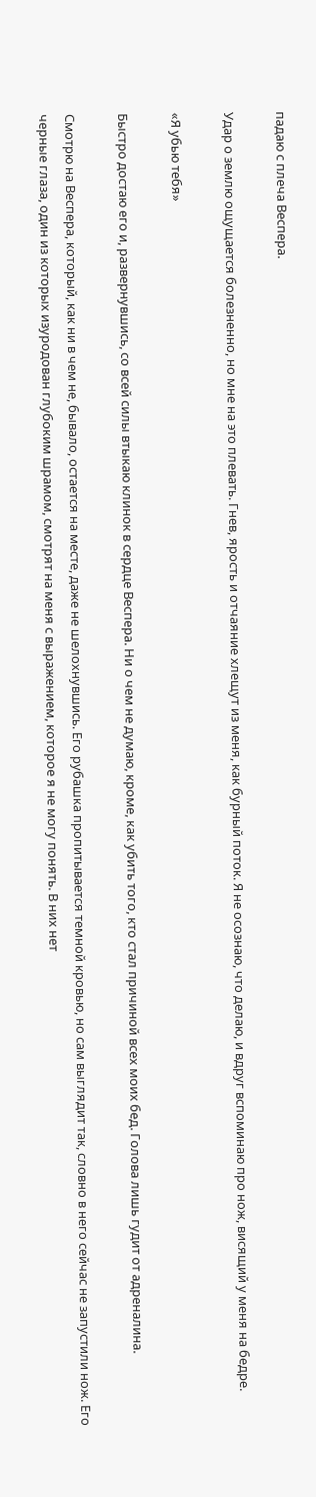падаю с плеча Веспера.

Удар о землю ощущается болезненно, но мне на это плевать. Гнев, ярость и отчаяние хлещут из меня, как бурный поток. Я не осознаю, что делаю, и вдруг вспоминаю про нож, висящий у меня на бедре.

«Я убью тебя»

Быстро достаю его и, развернувшись, со всей силы втыкаю клинок в сердце Веспера. Ни о чем не думаю, кроме, как убить того, кто стал причиной всех моих бед. Голова лишь гудит от адреналина.

Смотрю на Веспера, который, как ни в чем не, бывало, остается на месте, даже не шелохнувшись. Его рубашка пропитывается темной кровью, но сам выглядит так, словно в него сейчас не запустили нож. Его черные глаза, один из которых изуродован глубоким шрамом, смотрят на меня с выражением, которое я не могу понять. В них нет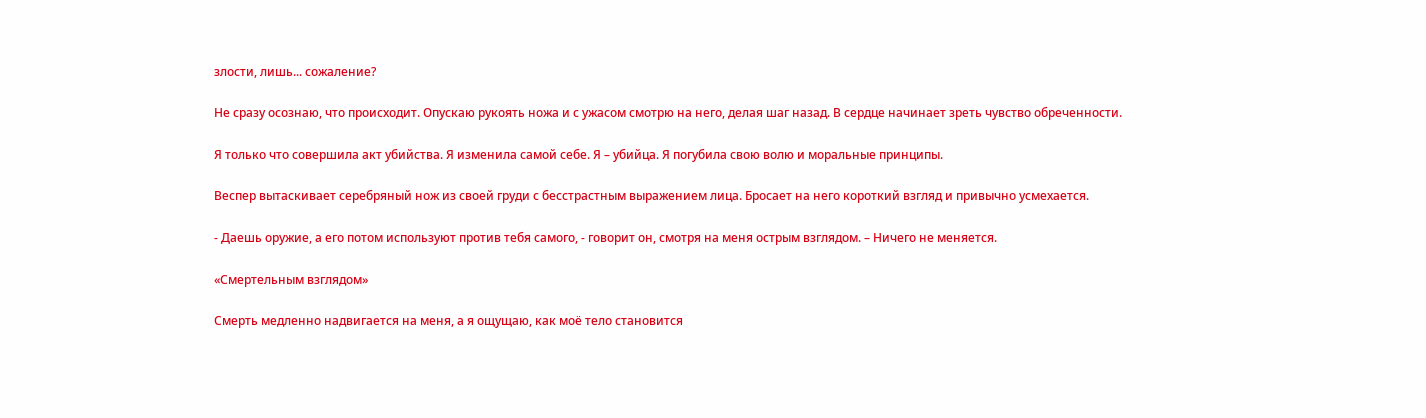злости, лишь... сожаление?

Не сразу осознаю, что происходит. Опускаю рукоять ножа и с ужасом смотрю на него, делая шаг назад. В сердце начинает зреть чувство обреченности.

Я только что совершила акт убийства. Я изменила самой себе. Я – убийца. Я погубила свою волю и моральные принципы.

Веспер вытаскивает серебряный нож из своей груди с бесстрастным выражением лица. Бросает на него короткий взгляд и привычно усмехается.

- Даешь оружие, а его потом используют против тебя самого, - говорит он, смотря на меня острым взглядом. – Ничего не меняется.

«Смертельным взглядом»

Смерть медленно надвигается на меня, а я ощущаю, как моё тело становится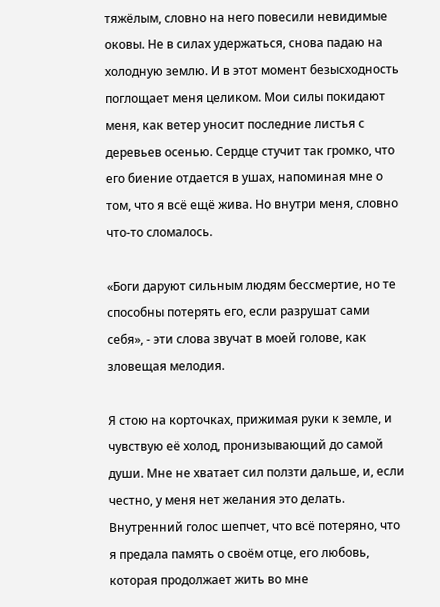тяжёлым, словно на него повесили невидимые оковы. Не в силах удержаться, снова падаю на холодную землю. И в этот момент безысходность поглощает меня целиком. Мои силы покидают меня, как ветер уносит последние листья с деревьев осенью. Сердце стучит так громко, что его биение отдается в ушах, напоминая мне о том, что я всё ещё жива. Но внутри меня, словно что-то сломалось.

«Боги даруют сильным людям бессмертие, но те способны потерять его, если разрушат сами себя», - эти слова звучат в моей голове, как зловещая мелодия.

Я стою на корточках, прижимая руки к земле, и чувствую её холод, пронизывающий до самой души. Мне не хватает сил ползти дальше, и, если честно, у меня нет желания это делать. Внутренний голос шепчет, что всё потеряно, что я предала память о своём отце, его любовь, которая продолжает жить во мне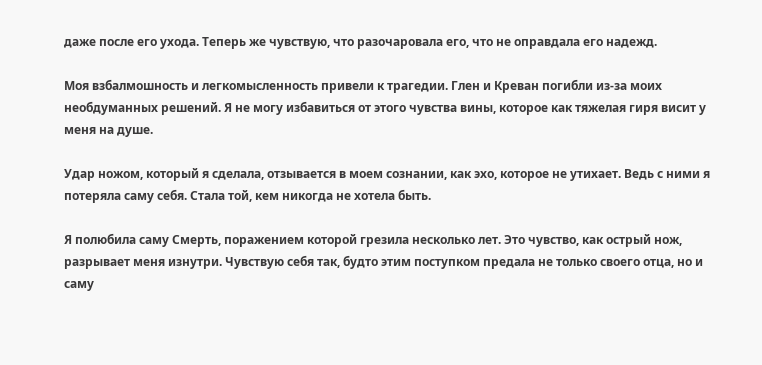даже после его ухода. Теперь же чувствую, что разочаровала его, что не оправдала его надежд.

Моя взбалмошность и легкомысленность привели к трагедии. Глен и Креван погибли из-за моих необдуманных решений. Я не могу избавиться от этого чувства вины, которое как тяжелая гиря висит у меня на душе.

Удар ножом, который я сделала, отзывается в моем сознании, как эхо, которое не утихает. Ведь с ними я потеряла саму себя. Стала той, кем никогда не хотела быть.

Я полюбила саму Смерть, поражением которой грезила несколько лет. Это чувство, как острый нож, разрывает меня изнутри. Чувствую себя так, будто этим поступком предала не только своего отца, но и саму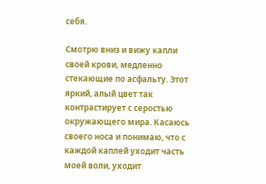себя.

Смотрю вниз и вижу капли своей крови, медленно стекающие по асфальту. Этот яркий, алый цвет так контрастирует с серостью окружающего мира. Касаюсь своего носа и понимаю, что с каждой каплей уходит часть моей воли, уходит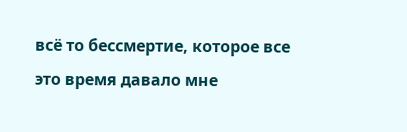всё то бессмертие, которое все это время давало мне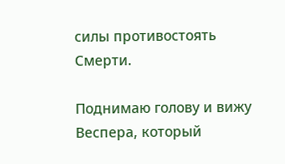силы противостоять Смерти.

Поднимаю голову и вижу Веспера, который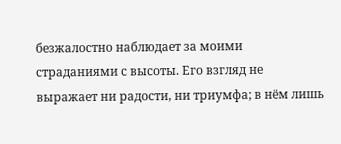безжалостно наблюдает за моими страданиями с высоты. Его взгляд не выражает ни радости, ни триумфа; в нём лишь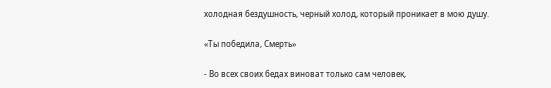холодная бездушность, черный холод, который проникает в мою душу.

«Ты победила, Смерть»

- Во всех своих бедах виноват только сам человек,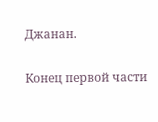Джанан.

Конец первой части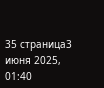35 страница3 июня 2025, 01:40